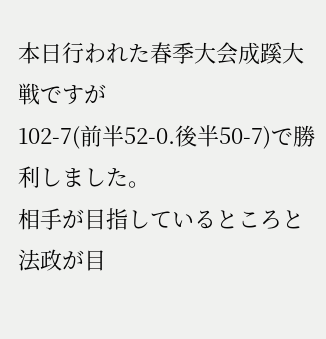本日行われた春季大会成蹊大戦ですが
102-7(前半52-0.後半50-7)で勝利しました。
相手が目指しているところと
法政が目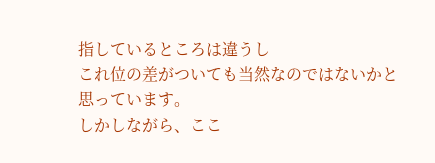指しているところは違うし
これ位の差がついても当然なのではないかと
思っています。
しかしながら、ここ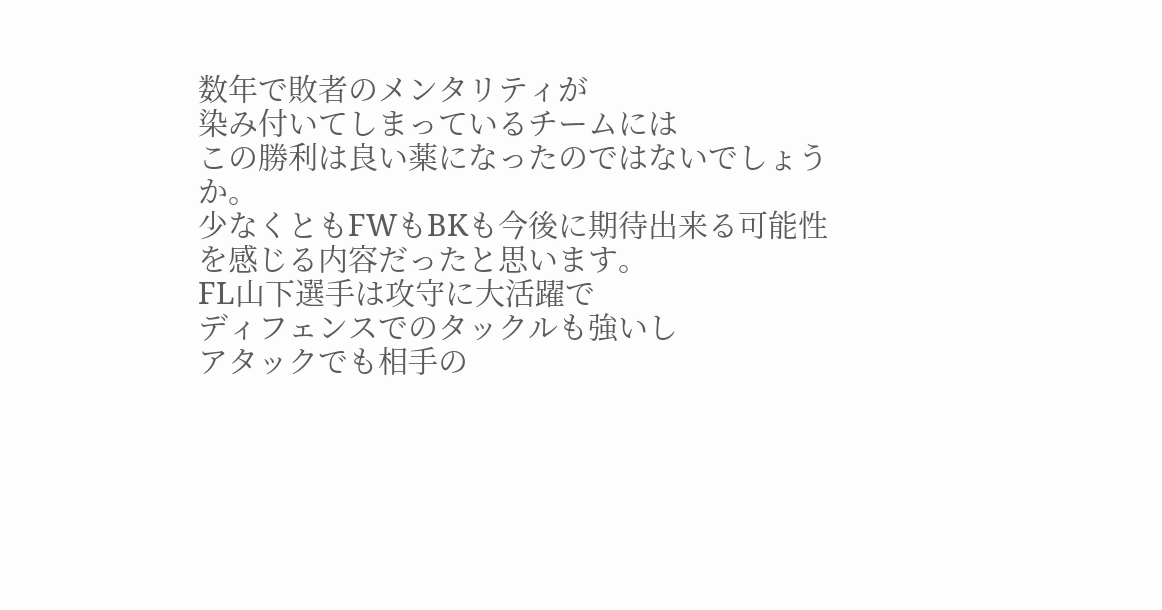数年で敗者のメンタリティが
染み付いてしまっているチームには
この勝利は良い薬になったのではないでしょうか。
少なくともFWもBKも今後に期待出来る可能性を感じる内容だったと思います。
FL山下選手は攻守に大活躍で
ディフェンスでのタックルも強いし
アタックでも相手の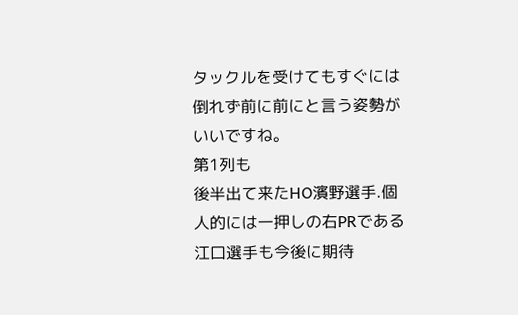タックルを受けてもすぐには倒れず前に前にと言う姿勢がいいですね。
第1列も
後半出て来たHO濱野選手.個人的には一押しの右PRである江口選手も今後に期待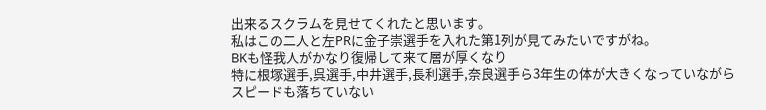出来るスクラムを見せてくれたと思います。
私はこの二人と左PRに金子崇選手を入れた第1列が見てみたいですがね。
BKも怪我人がかなり復帰して来て層が厚くなり
特に根塚選手,呉選手,中井選手,長利選手,奈良選手ら3年生の体が大きくなっていながら
スピードも落ちていない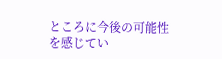ところに今後の可能性を感じてい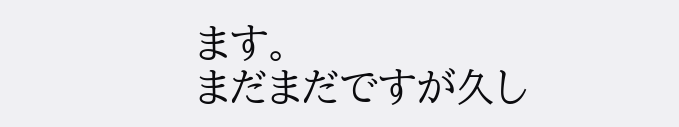ます。
まだまだですが久し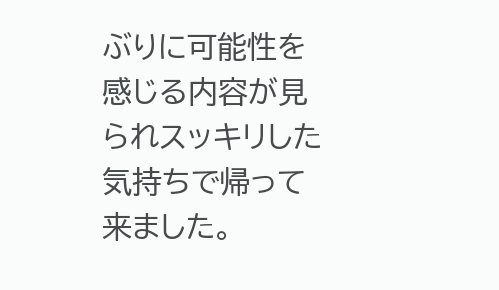ぶりに可能性を感じる内容が見られスッキリした気持ちで帰って来ました。